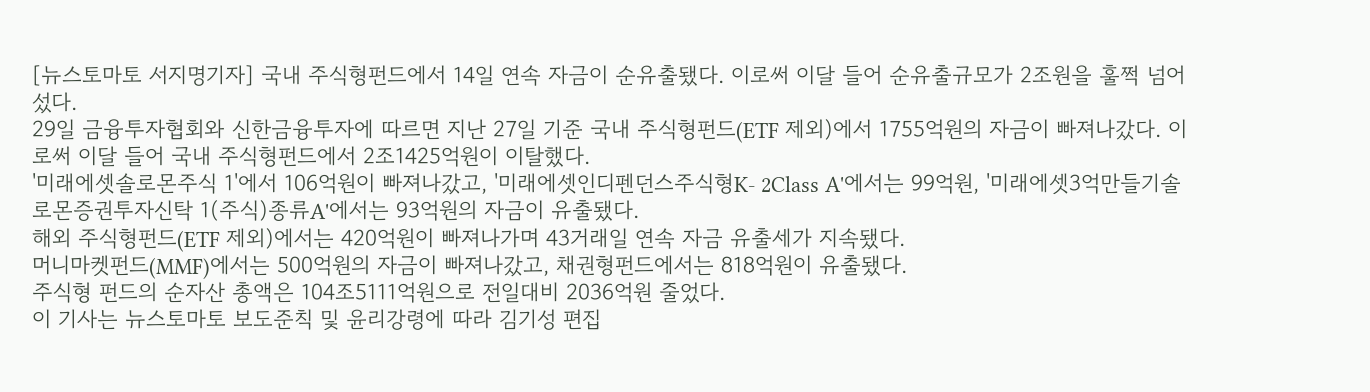[뉴스토마토 서지명기자] 국내 주식형펀드에서 14일 연속 자금이 순유출됐다. 이로써 이달 들어 순유출규모가 2조원을 훌쩍 넘어섰다.
29일 금융투자협회와 신한금융투자에 따르면 지난 27일 기준 국내 주식형펀드(ETF 제외)에서 1755억원의 자금이 빠져나갔다. 이로써 이달 들어 국내 주식형펀드에서 2조1425억원이 이탈했다.
'미래에셋솔로몬주식 1'에서 106억원이 빠져나갔고, '미래에셋인디펜던스주식형K- 2Class A'에서는 99억원, '미래에셋3억만들기솔로몬증권투자신탁 1(주식)종류A'에서는 93억원의 자금이 유출됐다.
해외 주식형펀드(ETF 제외)에서는 420억원이 빠져나가며 43거래일 연속 자금 유출세가 지속됐다.
머니마켓펀드(MMF)에서는 500억원의 자금이 빠져나갔고, 채권형펀드에서는 818억원이 유출됐다.
주식형 펀드의 순자산 총액은 104조5111억원으로 전일대비 2036억원 줄었다.
이 기사는 뉴스토마토 보도준칙 및 윤리강령에 따라 김기성 편집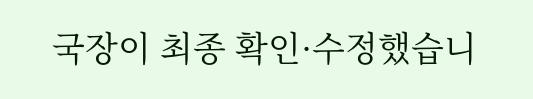국장이 최종 확인·수정했습니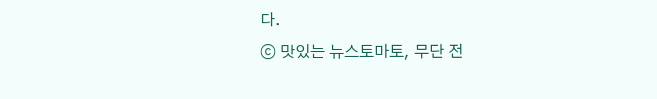다.
ⓒ 맛있는 뉴스토마토, 무단 전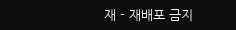재 - 재배포 금지